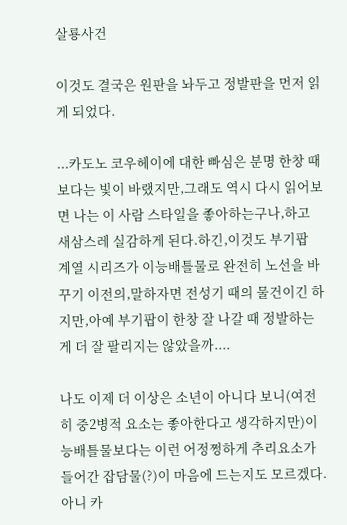살룡사건

이것도 결국은 원판을 놔두고 정발판을 먼저 읽게 되었다.

...카도노 코우헤이에 대한 빠심은 분명 한창 때보다는 빛이 바랬지만,그래도 역시 다시 읽어보면 나는 이 사람 스타일을 좋아하는구나,하고 새삼스레 실감하게 된다.하긴,이것도 부기팝 계열 시리즈가 이능배틀물로 완전히 노선을 바꾸기 이전의,말하자면 전성기 때의 물건이긴 하지만,아예 부기팝이 한창 잘 나갈 때 정발하는 게 더 잘 팔리지는 않았을까....

나도 이제 더 이상은 소년이 아니다 보니(여전히 중2병적 요소는 좋아한다고 생각하지만)이능배틀물보다는 이런 어정쩡하게 추리요소가 들어간 잡담물(?)이 마음에 드는지도 모르겠다.아니 카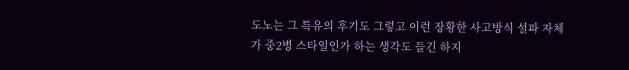도노는 그 특유의 후기도 그렇고 이런 장황한 사고방식 설파 자체가 중2병 스타일인가 하는 생각도 들긴 하지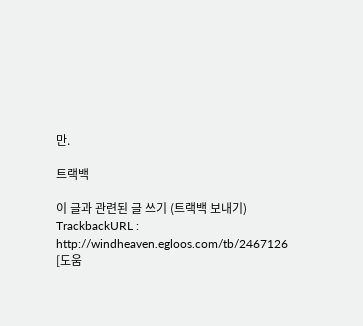만.

트랙백

이 글과 관련된 글 쓰기 (트랙백 보내기)
TrackbackURL : http://windheaven.egloos.com/tb/2467126 [도움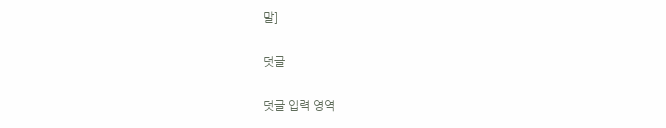말]

덧글

덧글 입력 영역